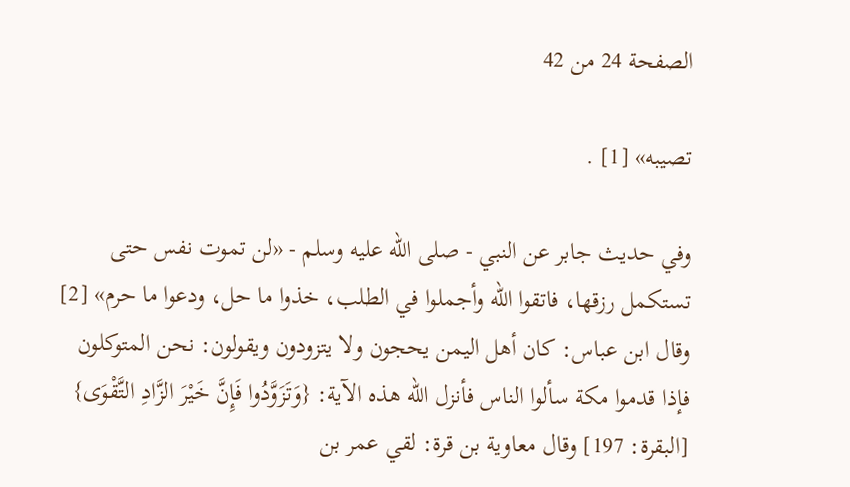الصفحة 24 من 42

تصيبه» [1] .

وفي حديث جابر عن النبي - صلى الله عليه وسلم - «لن تموت نفس حتى تستكمل رزقها، فاتقوا الله وأجملوا في الطلب، خذوا ما حل، ودعوا ما حرم» [2] وقال ابن عباس: كان أهل اليمن يحجون ولا يتزودون ويقولون: نحن المتوكلون فإذا قدموا مكة سألوا الناس فأنزل الله هذه الآية: {وَتَزَوَّدُوا فَإِنَّ خَيْرَ الزَّادِ التَّقْوَى} [البقرة: 197] وقال معاوية بن قرة: لقي عمر بن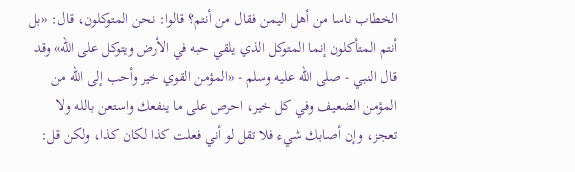الخطاب ناسا من أهل اليمن فقال من أنتم؟ قالوا: نحن المتوكلون، قال: «بل أنتم المتأكلون إنما المتوكل الذي يلقي حبه في الأرض ويتوكل على الله» وقد قال النبي - صلى الله عليه وسلم - «المؤمن القوي خير وأحب إلى الله من المؤمن الضعيف وفي كل خير، احرص على ما ينفعك واستعن بالله ولا تعجز، وإن أصابك شيء فلا تقل لو أني فعلت كذا لكان كذا، ولكن قل: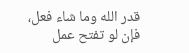قدر الله وما شاء فعل، فإن لو تفتح عمل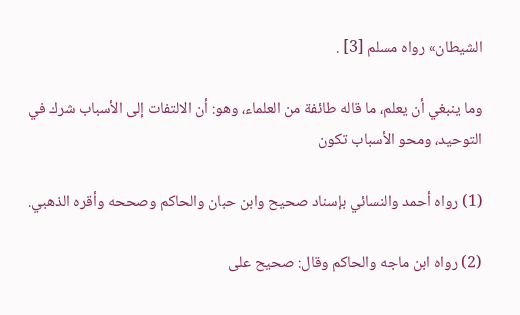الشيطان» رواه مسلم [3] .

وما ينبغي أن يعلم، ما قاله طائفة من العلماء، وهو: أن الالتفات إلى الأسباب شرك في التوحيد، ومحو الأسباب تكون

(1) رواه أحمد والنسائي بإسناد صحيح وابن حبان والحاكم وصححه وأقره الذهبي.

(2) رواه ابن ماجه والحاكم وقال: صحيح على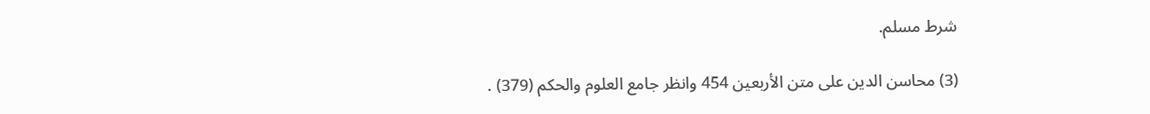شرط مسلم.

(3) محاسن الدين على متن الأربعين 454 وانظر جامع العلوم والحكم (379) .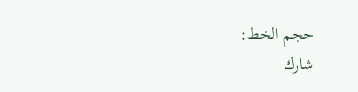حجم الخط:
شارك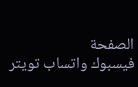الصفحة
فيسبوك واتساب تويتر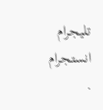تليجرام انستجرام
.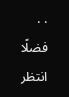. .
فضلًا انتظر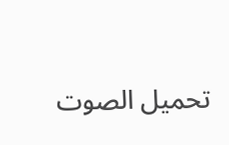تحميل الصوت